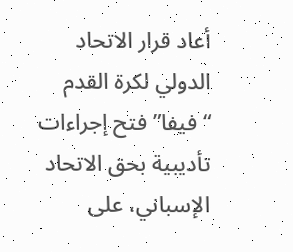أعاد قرار الاتحاد الدولي لكرة القدم “فيفا” فتح إجراءات تأديبية بحق الاتحاد الإسباني، على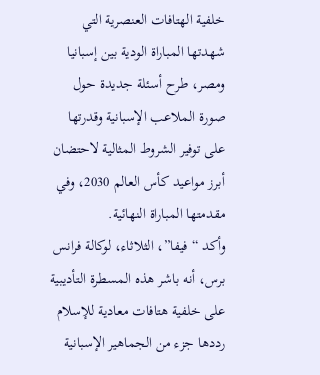خلفية الهتافات العنصرية التي شهدتها المباراة الودية بين إسبانيا ومصر، طرح أسئلة جديدة حول صورة الملاعب الإسبانية وقدرتها على توفير الشروط المثالية لاحتضان أبرز مواعيد كأس العالم 2030، وفي مقدمتها المباراة النهائية.
وأكد “فيفا”، الثلاثاء، لوكالة فرانس برس، أنه باشر هذه المسطرة التأديبية على خلفية هتافات معادية للإسلام رددها جزء من الجماهير الإسبانية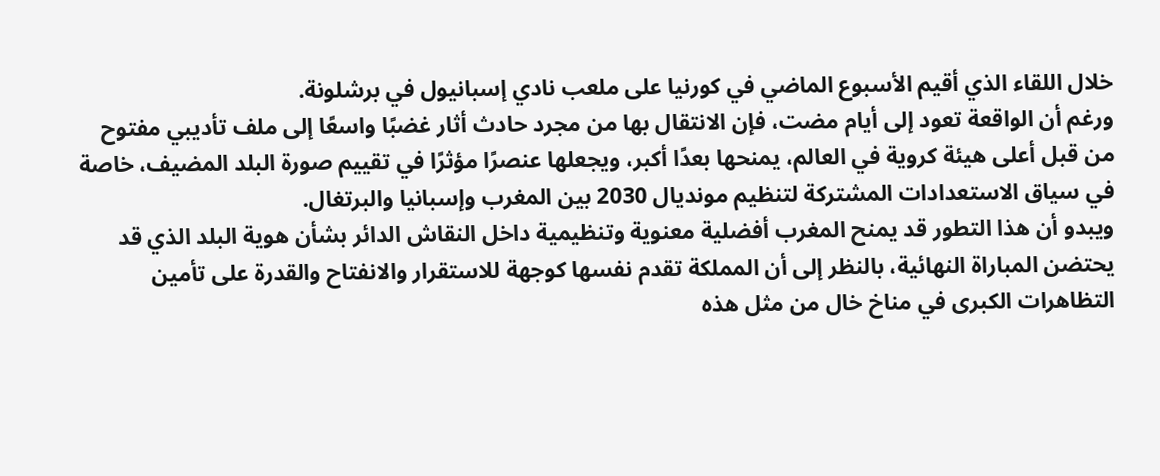خلال اللقاء الذي أقيم الأسبوع الماضي في كورنيا على ملعب نادي إسبانيول في برشلونة.
ورغم أن الواقعة تعود إلى أيام مضت، فإن الانتقال بها من مجرد حادث أثار غضبًا واسعًا إلى ملف تأديبي مفتوح من قبل أعلى هيئة كروية في العالم، يمنحها بعدًا أكبر، ويجعلها عنصرًا مؤثرًا في تقييم صورة البلد المضيف، خاصة في سياق الاستعدادات المشتركة لتنظيم مونديال 2030 بين المغرب وإسبانيا والبرتغال.
ويبدو أن هذا التطور قد يمنح المغرب أفضلية معنوية وتنظيمية داخل النقاش الدائر بشأن هوية البلد الذي قد يحتضن المباراة النهائية، بالنظر إلى أن المملكة تقدم نفسها كوجهة للاستقرار والانفتاح والقدرة على تأمين التظاهرات الكبرى في مناخ خال من مثل هذه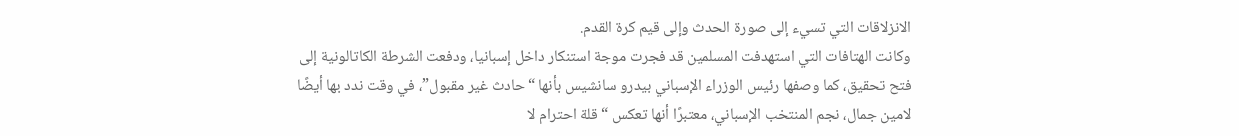الانزلاقات التي تسيء إلى صورة الحدث وإلى قيم كرة القدم.
وكانت الهتافات التي استهدفت المسلمين قد فجرت موجة استنكار داخل إسبانيا، ودفعت الشرطة الكاتالونية إلى فتح تحقيق، كما وصفها رئيس الوزراء الإسباني بيدرو سانشيس بأنها “حادث غير مقبول”، في وقت ندد بها أيضًا لامين جمال، نجم المنتخب الإسباني، معتبرًا أنها تعكس “قلة احترام لا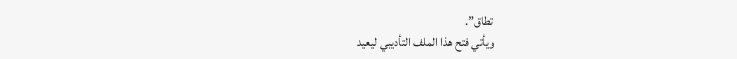تطاق”.
ويأتي فتح هذا الملف التأديبي ليعيد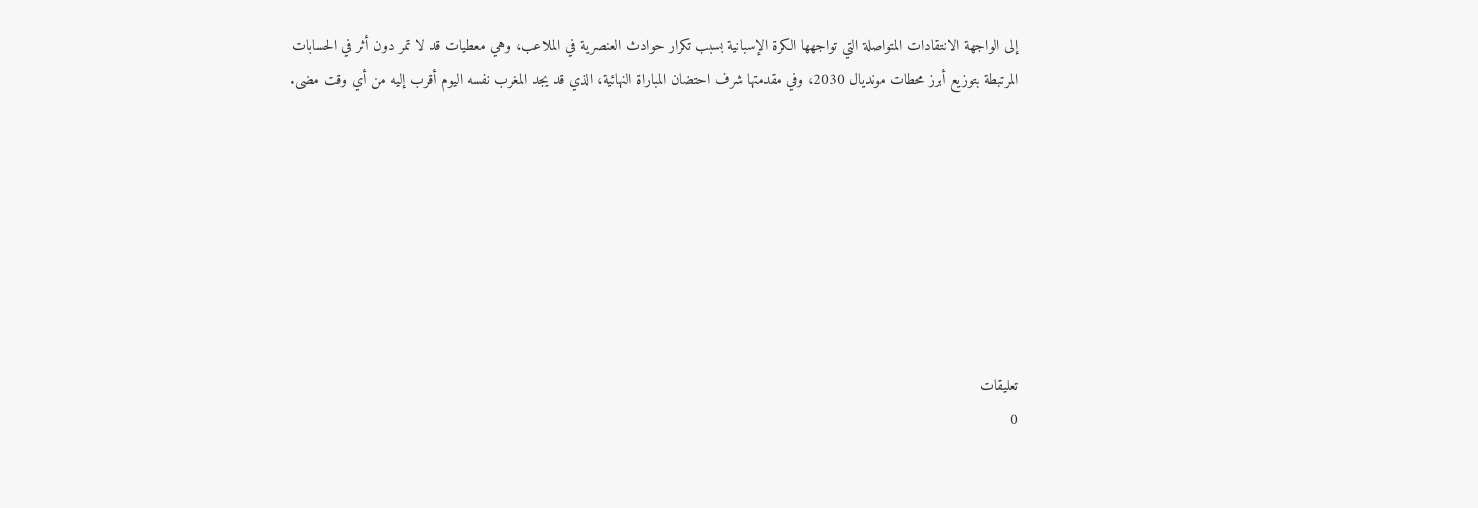إلى الواجهة الانتقادات المتواصلة التي تواجهها الكرة الإسبانية بسبب تكرار حوادث العنصرية في الملاعب، وهي معطيات قد لا تمر دون أثر في الحسابات المرتبطة بتوزيع أبرز محطات مونديال 2030، وفي مقدمتها شرف احتضان المباراة النهائية، الذي قد يجد المغرب نفسه اليوم أقرب إليه من أي وقت مضى.








تعليقات
0